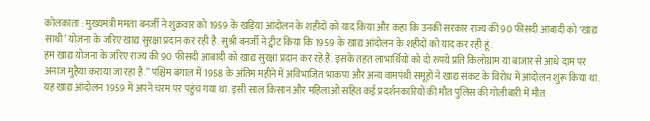कोलकाता : मुख्यमंत्री ममता बनर्जी ने शुक्रवार को 1959 के खड़िया आंदोलन के शहीदों को याद किया और कहा कि उनकी सरकार राज्य की 90 फीसदी आबादी को ‘खाद्य साथी’ योजना के जरिए खाद्य सुरक्षा प्रदान कर रही है. सुश्री बनर्जी ने ट्वीट किया कि 1959 के खाद्य आंदोलन के शहीदों को याद कर रही हूं.
हम खाद्य योजना के जरिए राज्य की 90 फीसदी आबादी को खाद्य सुरक्षा प्रदान कर रहे हैं. इसके तहत लाभार्थियों को दो रुपये प्रति किलोग्राम या बाजार से आधे दाम पर अनाज मुहैया कराया जा रहा है.” पश्चिम बंगाल में 1958 के अंतिम महीने में अविभाजित भाकपा और अन्य वामपंथी समूहों ने खाद्य संकट के विरोध में आंदोलन शुरू किया था. यह खाद्य आंदोलन 1959 में अपने चरम पर पहुंच गया था. इसी साल किसान और महिलाओं सहित कई प्रदर्शनकारियों की मौत पुलिस की गोलीबारी में मौत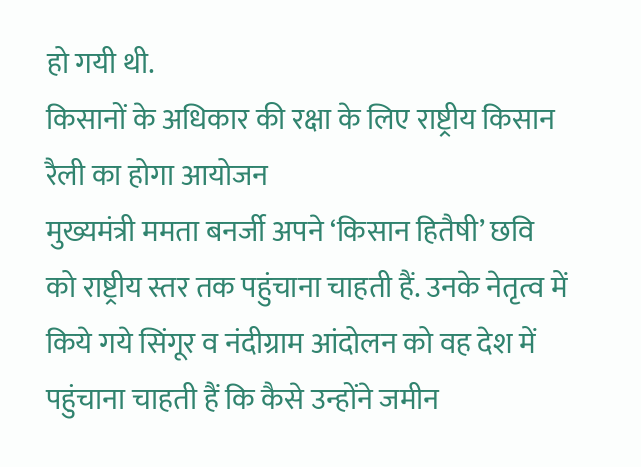हो गयी थी.
किसानों के अधिकार की रक्षा के लिए राष्ट्रीय किसान रैली का होगा आयोजन
मुख्यमंत्री ममता बनर्जी अपने ‘किसान हितैषी’ छवि को राष्ट्रीय स्तर तक पहुंचाना चाहती हैं. उनके नेतृत्व में किये गये सिंगूर व नंदीग्राम आंदोलन को वह देश में पहुंचाना चाहती हैं कि कैसे उन्होंने जमीन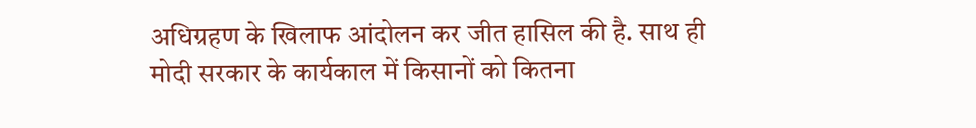अधिग्रहण के खिलाफ आंदोलन कर जीत हासिल की है. साथ ही मोदी सरकार के कार्यकाल में किसानों को कितना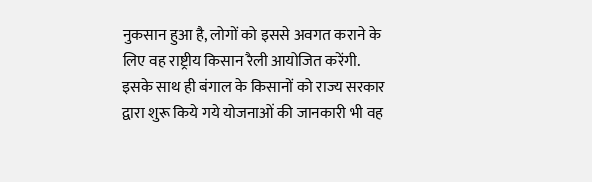नुकसान हुआ है, लोगों को इससे अवगत कराने के लिए वह राष्ट्रीय किसान रैली आयोजित करेंगी.
इसके साथ ही बंगाल के किसानों को राज्य सरकार द्वारा शुरू किये गये योजनाओं की जानकारी भी वह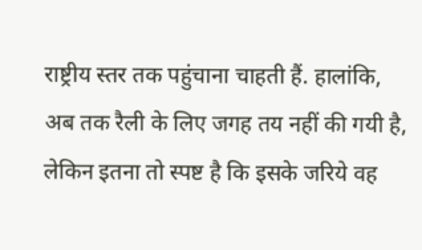राष्ट्रीय स्तर तक पहुंचाना चाहती हैं. हालांकि, अब तक रैली के लिए जगह तय नहीं की गयी है, लेकिन इतना तो स्पष्ट है कि इसके जरिये वह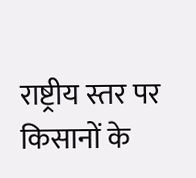राष्ट्रीय स्तर पर किसानों के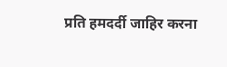प्रति हमदर्दी जाहिर करना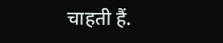चाहती हैं.